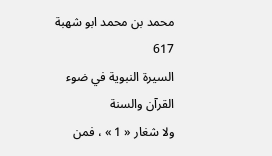محمد بن محمد ابو شهبة
617
السيرة النبوية في ضوء القرآن والسنة
ولا شغار « 1 » ، فمن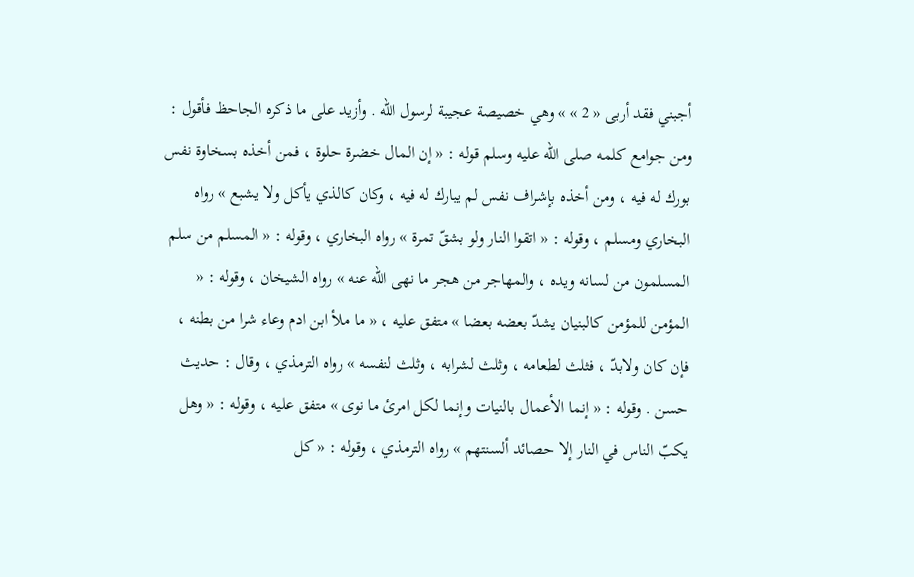أجبني فقد أربى « 2 » » وهي خصيصة عجيبة لرسول اللّه . وأزيد على ما ذكره الجاحظ فأقول : ومن جوامع كلمه صلى اللّه عليه وسلم قوله : « إن المال خضرة حلوة ، فمن أخذه بسخاوة نفس بورك له فيه ، ومن أخذه بإشراف نفس لم يبارك له فيه ، وكان كالذي يأكل ولا يشبع » رواه البخاري ومسلم ، وقوله : « اتقوا النار ولو بشقّ تمرة » رواه البخاري ، وقوله : « المسلم من سلم المسلمون من لسانه ويده ، والمهاجر من هجر ما نهى اللّه عنه » رواه الشيخان ، وقوله : « المؤمن للمؤمن كالبنيان يشدّ بعضه بعضا » متفق عليه ، « ما ملأ ابن ادم وعاء شرا من بطنه ، فإن كان ولابدّ ، فثلث لطعامه ، وثلث لشرابه ، وثلث لنفسه » رواه الترمذي ، وقال : حديث حسن . وقوله : « إنما الأعمال بالنيات وإنما لكل امرئ ما نوى » متفق عليه ، وقوله : « وهل يكبّ الناس في النار إلا حصائد ألسنتهم » رواه الترمذي ، وقوله : « كل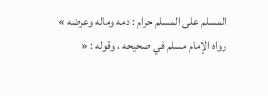المسلم على المسلم حرام : دمه وماله وعرضه » رواه الإمام مسلم في صحيحه ، وقوله : «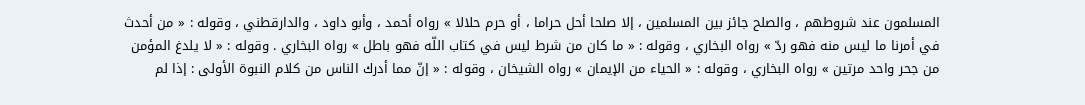المسلمون عند شروطهم ، والصلح جائز بين المسلمين ، إلا صلحا أحل حراما ، أو حرم حلالا » رواه أحمد ، وأبو داود ، والدارقطني ، وقوله : « من أحدث في أمرنا ما ليس منه فهو ردّ » رواه البخاري ، وقوله : « ما كان من شرط ليس في كتاب اللّه فهو باطل » رواه البخاري . وقوله : « لا يلدغ المؤمن من جحر واحد مرتين » رواه البخاري ، وقوله : « الحياء من الإيمان » رواه الشيخان ، وقوله : « إنّ مما أدرك الناس من كلام النبوة الأولى : إذا لم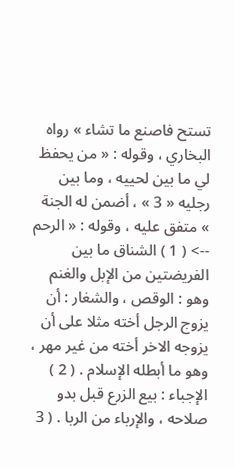تستح فاصنع ما تشاء » رواه البخاري ، وقوله : « من يحفظ لي ما بين لحييه ، وما بين رجليه « 3 » ، أضمن له الجنة » متفق عليه ، وقوله : « الرحم
--> ( 1 ) الشناق ما بين الفريضتين من الإبل والغنم وهو : الوقص ، والشغار : أن يزوج الرجل أخته مثلا على أن يزوجه الاخر أخته من غير مهر ، وهو ما أبطله الإسلام . ( 2 ) الإجباء : بيع الزرع قبل بدو صلاحه ، والإرباء من الربا . ( 3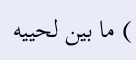) ما بين لحييه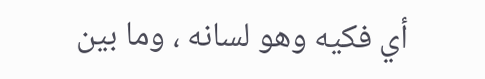أي فكيه وهو لسانه ، وما بين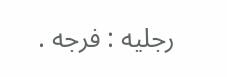رجليه : فرجه .